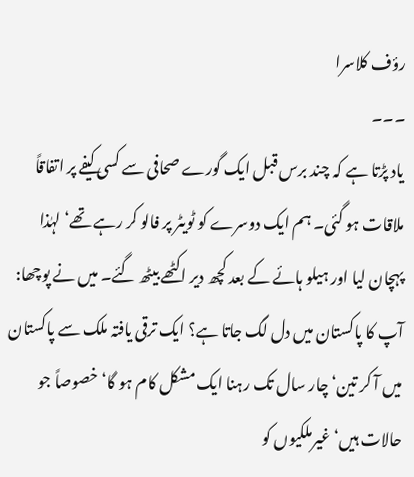رؤف کلاسرا
۔۔۔
یاد پڑتا ہے کہ چند برس قبل ایک گورے صحافی سے کسی کیفے پر اتفاقاً ملاقات ہو گئی۔ ہم ایک دوسرے کو ٹویٹر پر فالو کر رہے تھے‘ لہٰذا پہچان لیا اور ہیلو ہائے کے بعد کچھ دیر اکٹھے بیٹھ گئے۔ میں نے پوچھا: آپ کا پاکستان میں دل لگ جاتا ہے؟ ایک ترقی یافتہ ملک سے پاکستان میں آ کر تین‘ چار سال تک رہنا ایک مشکل کام ہو گا‘ خصوصاً جو حالات ہیں‘ غیرملکیوں کو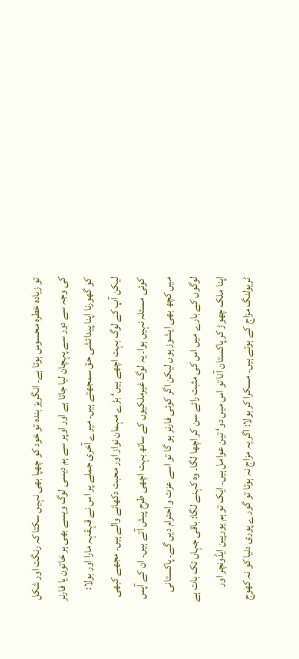تو زیادہ خطرہ محسوس ہوتا ہے۔ انگریز بندہ تو خود کو چھپا بھی نہیں سکتا کہ رنگت اور شکل کی وجہ سے دور سے پہچان لیا جاتا ہے اور اوپر سے ہم دیسی لوگ ویسے بھی ہر خاتون یا فارنر کو گھورنا اپنا پیدائشی حق سمجھتے ہیں۔ میرے آخری جملے پر اس نے قہقہہ مارا اور بولا: لیکن آپ کے لوگ بہت اچھے ہیں‘ بڑے مہمان نواز اور محبت دکھانے والے ہیں۔ مجھے کبھی کوئی مسئلہ نہیں ہوا۔ یہ لوگ غیرملکیوں کے ساتھ بہت اچھی طرح پیش آتے ہیں۔ ان کے آپس میں کچھ بھی ایشوز ہوں لیکن اگر کوئی فارنر ہو گا تو اسے عزت و احترام دیں گے۔ پاکستانی لوگوں کے بارے میں اس کی مثبت رائے سن کر اچھا لگا۔ وہ کہنے لگا: باقی جہاں تک بات ہے اپنا ملک چھوڑ کر پاکستان آنا تو اس میں دو‘ تین عوامل ہیں۔ ایک تو ہم یورپین ایڈونچر اور ٹریولنگ مزاج کے ہوتے ہیں۔ مسکرا کر بولا: اگر یہ مزاج نہ ہوتا تو گورے پوری دنیا کو نہ کھوج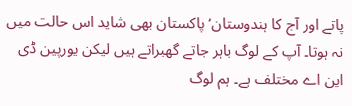پاتے اور آج کا ہندوستان‘ پاکستان بھی شاید اس حالت میں نہ ہوتا۔ آپ کے لوگ باہر جاتے گھبراتے ہیں لیکن یورپین ڈی این اے مختلف ہے۔ ہم لوگ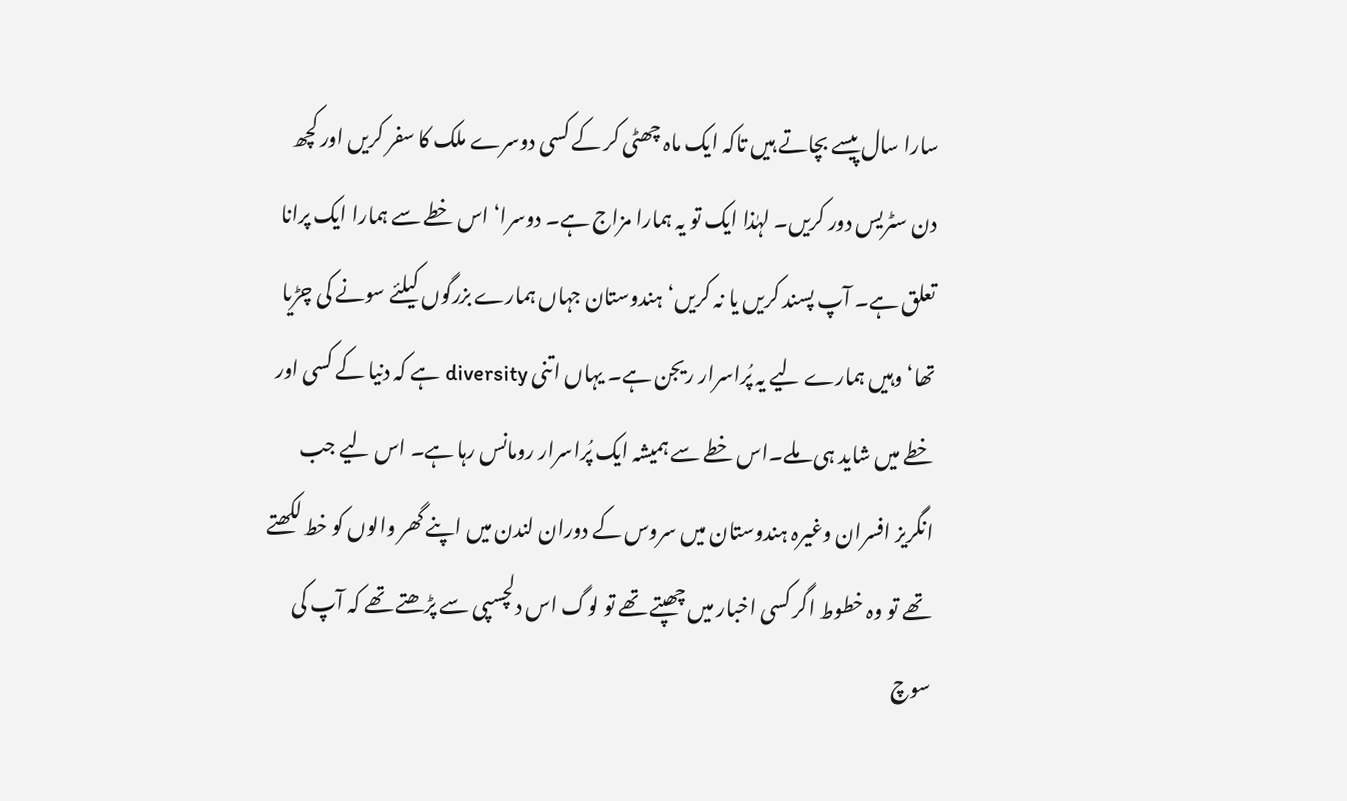سارا سال پیسے بچاتے ہیں تاکہ ایک ماہ چھٹی کر کے کسی دوسرے ملک کا سفر کریں اور کچھ دن سٹریس دور کریں۔ لہٰذا ایک تو یہ ہمارا مزاج ہے۔ دوسرا‘ اس خطے سے ہمارا ایک پرانا تعلق ہے۔ آپ پسند کریں یا نہ کریں‘ ہندوستان جہاں ہمارے بزرگوں کیلئے سونے کی چڑیا تھا‘ وہیں ہمارے لیے یہ پُراسرار ریجن ہے۔ یہاں اتنی diversity ہے کہ دنیا کے کسی اور خطے میں شاید ہی ملے۔اس خطے سے ہمیشہ ایک پُراسرار رومانس رہا ہے۔ اس لیے جب انگریز افسران وغیرہ ہندوستان میں سروس کے دوران لندن میں اپنے گھر والوں کو خط لکھتے تھے تو وہ خطوط اگر کسی اخبار میں چھپتے تھے تو لوگ اس دلچسپی سے پڑھتے تھے کہ آپ کی سوچ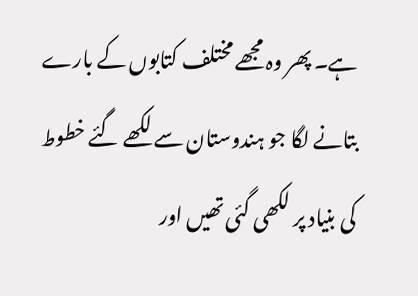ہے۔ پھر وہ مجھے مختلف کتابوں کے بارے بتانے لگا جو ہندوستان سے لکھے گئے خطوط کی بنیاد پر لکھی گئی تھیں اور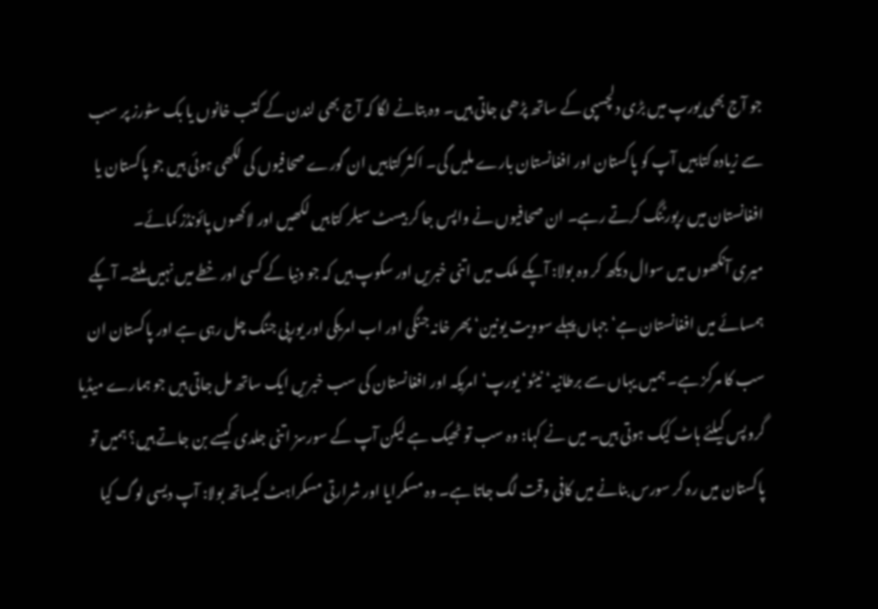جو آج بھی یورپ میں بڑی دلچسپی کے ساتھ پڑھی جاتی ہیں۔ وہ بتانے لگا کہ آج بھی لندن کے کتب خانوں یا بک سٹورز پر سب سے زیادہ کتابیں آپ کو پاکستان اور افغانستان بارے ملیں گی۔ اکثر کتابیں ان گورے صحافیوں کی لکھی ہوئی ہیں جو پاکستان یا افغانستان میں رپورٹنگ کرتے رہے۔ ان صحافیوں نے واپس جا کر بیسٹ سیلر کتابیں لکھیں اور لاکھوں پائونڈز کمائے۔
میری آنکھوں میں سوال دیکھ کر وہ بولا: آپکے ملک میں اتنی خبریں اور سکوپ ہیں کہ جو دنیا کے کسی اور خطے میں نہیں ملتے۔ آپکے ہمسائے میں افغانستان ہے‘ جہاں پہلے سوویت یونین‘ پھر خانہ جنگی اور اب امریکی اور یورپی جنگ چل رہی ہے اور پاکستان ان سب کا مرکز ہے۔ ہمیں یہاں سے برطانیہ‘ نیٹو‘ یورپ‘ امریکہ اور افغانستان کی سب خبریں ایک ساتھ مل جاتی ہیں جو ہمارے میڈیا گروپس کیلئے ہاٹ کیک ہوتی ہیں۔ میں نے کہا: وہ سب تو ٹھیک ہے لیکن آپ کے سورسز اتنی جلدی کیسے بن جاتے ہیں؟ ہمیں تو پاکستان میں رہ کر سورس بنانے میں کافی وقت لگ جاتا ہے۔ وہ مسکرایا اور شرارتی مسکراہٹ کیساتھ بولا: آپ دیسی لوگ کیا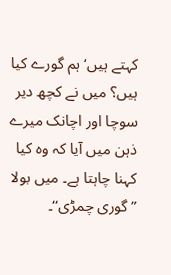کہتے ہیں‘ ہم گورے کیا ہیں؟ میں نے کچھ دیر سوچا اور اچانک میرے ذہن میں آیا کہ وہ کیا کہنا چاہتا ہے۔ میں بولا ”گوری چمڑی‘‘۔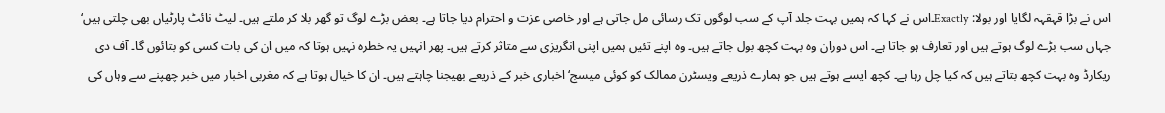اس نے بڑا قہقہہ لگایا اور بولا: Exactly۔اس نے کہا کہ ہمیں بہت جلد آپ کے سب لوگوں تک رسائی مل جاتی ہے اور خاصی عزت و احترام دیا جاتا ہے۔ بعض بڑے لوگ تو گھر بلا کر ملتے ہیں۔ لیٹ نائٹ پارٹیاں بھی چلتی ہیں‘ جہاں سب بڑے لوگ ہوتے ہیں اور تعارف ہو جاتا ہے۔ اس دوران وہ بہت کچھ بول جاتے ہیں۔ وہ اپنے تئیں ہمیں اپنی انگریزی سے متاثر کرتے ہیں۔ پھر انہیں یہ خطرہ نہیں ہوتا کہ میں ان کی بات کسی کو بتائوں گا۔ آف دی ریکارڈ وہ بہت کچھ بتاتے ہیں کہ کیا چل رہا ہے۔ کچھ ایسے ہوتے ہیں جو ہمارے ذریعے ویسٹرن ممالک کو کوئی میسج‘ اخباری خبر کے ذریعے بھیجنا چاہتے ہیں۔ ان کا خیال ہوتا ہے کہ مغربی اخبار میں خبر چھپنے سے وہاں کی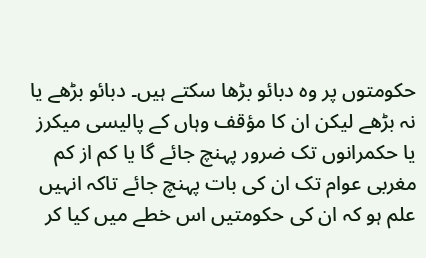حکومتوں پر وہ دبائو بڑھا سکتے ہیں۔ دبائو بڑھے یا نہ بڑھے لیکن ان کا مؤقف وہاں کے پالیسی میکرز یا حکمرانوں تک ضرور پہنچ جائے گا یا کم از کم مغربی عوام تک ان کی بات پہنچ جائے تاکہ انہیں علم ہو کہ ان کی حکومتیں اس خطے میں کیا کر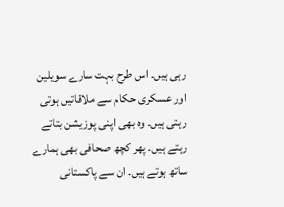رہی ہیں۔ اس طرح بہت سارے سویلین اور عسکری حکام سے ملاقاتیں ہوتی رہتی ہیں۔ وہ بھی اپنی پوزیشن بتاتے رہتے ہیں۔ پھر کچھ صحافی بھی ہمارے ساتھ ہوتے ہیں۔ ان سے پاکستانی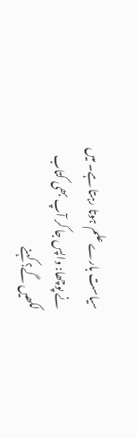سیاست بارے علم ہوتا رہتا ہے۔ میں نے پوچھا: واپس جا کر آپ بھی کتاب لکھیں گے؟ کہنے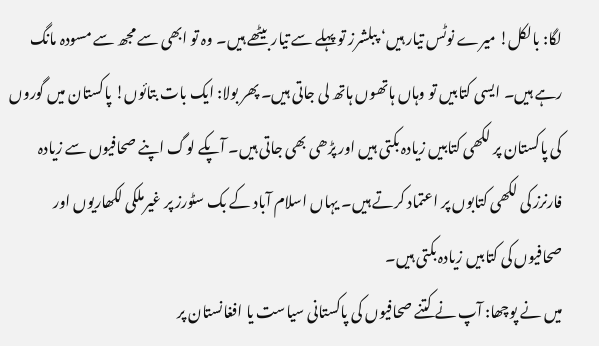لگا: بالکل! میرے نوٹس تیار ہیں‘ پبلشرز تو پہلے سے تیار بیٹھے ہیں۔ وہ تو ابھی سے مجھ سے مسودہ مانگ رہے ہیں۔ ایسی کتابیں تو وہاں ہاتھوں ہاتھ لی جاتی ہیں۔ پھر بولا: ایک بات بتائوں! پاکستان میں گوروں کی پاکستان پر لکھی کتابیں زیادہ بکتی ہیں اور پڑھی بھی جاتی ہیں۔ آپکے لوگ اپنے صحافیوں سے زیادہ فارنرز کی لکھی کتابوں پر اعتماد کرتے ہیں۔ یہاں اسلام آباد کے بک سٹورز پر غیرملکی لکھاریوں اور صحافیوں کی کتابیں زیادہ بکتی ہیں۔
میں نے پوچھا: آپ نے کتنے صحافیوں کی پاکستانی سیاست یا افغانستان پر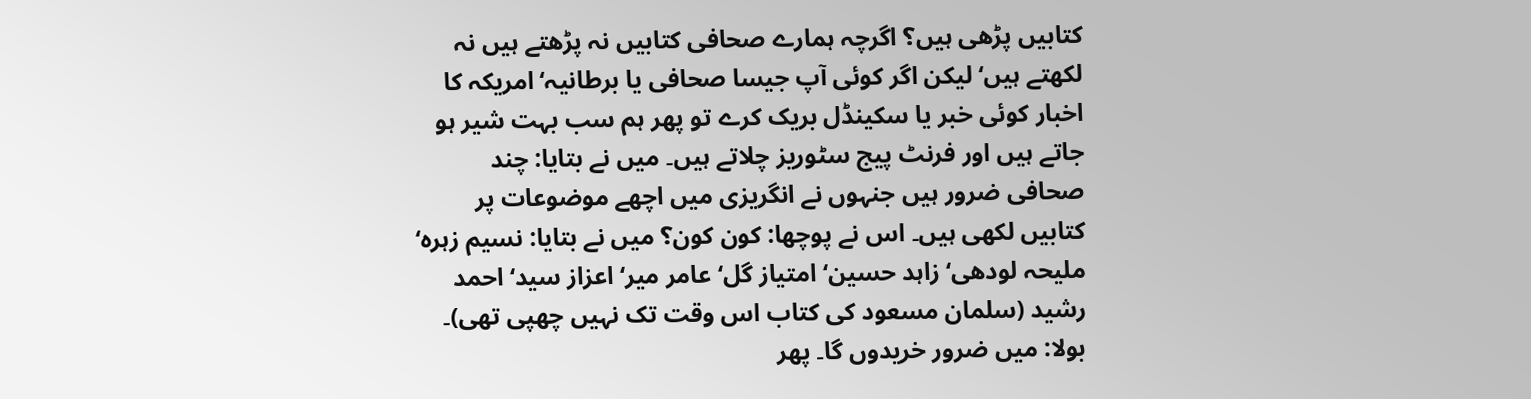کتابیں پڑھی ہیں؟ اگرچہ ہمارے صحافی کتابیں نہ پڑھتے ہیں نہ لکھتے ہیں‘ لیکن اگر کوئی آپ جیسا صحافی یا برطانیہ‘ امریکہ کا اخبار کوئی خبر یا سکینڈل بریک کرے تو پھر ہم سب بہت شیر ہو جاتے ہیں اور فرنٹ پیج سٹوریز چلاتے ہیں۔ میں نے بتایا: چند صحافی ضرور ہیں جنہوں نے انگریزی میں اچھے موضوعات پر کتابیں لکھی ہیں۔ اس نے پوچھا: کون کون؟ میں نے بتایا: نسیم زہرہ‘ ملیحہ لودھی‘ زاہد حسین‘ امتیاز گل‘ عامر میر‘ اعزاز سید‘ احمد رشید (سلمان مسعود کی کتاب اس وقت تک نہیں چھپی تھی)۔ بولا: میں ضرور خریدوں گا۔ پھر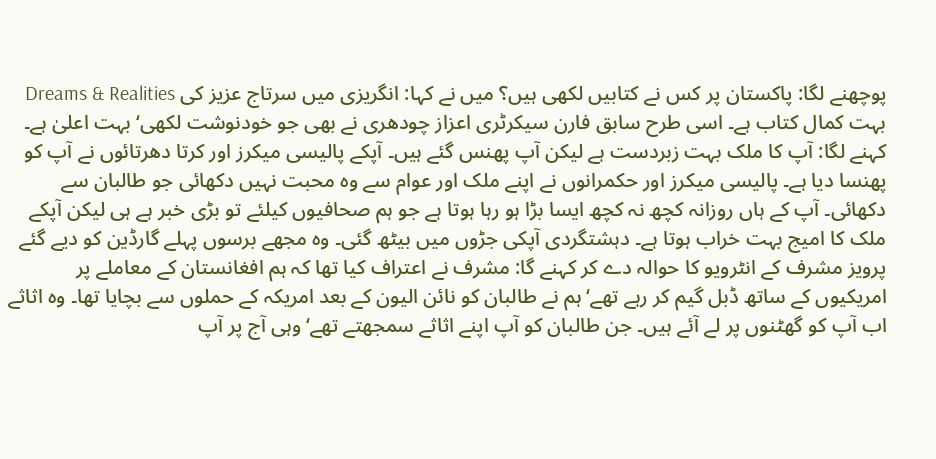پوچھنے لگا: پاکستان پر کس نے کتابیں لکھی ہیں؟ میں نے کہا: انگریزی میں سرتاج عزیز کی Dreams & Realities بہت کمال کتاب ہے۔ اسی طرح سابق فارن سیکرٹری اعزاز چودھری نے بھی جو خودنوشت لکھی‘ بہت اعلیٰ ہے۔ کہنے لگا: آپ کا ملک بہت زبردست ہے لیکن آپ پھنس گئے ہیں۔ آپکے پالیسی میکرز اور کرتا دھرتائوں نے آپ کو پھنسا دیا ہے۔ پالیسی میکرز اور حکمرانوں نے اپنے ملک اور عوام سے وہ محبت نہیں دکھائی جو طالبان سے دکھائی۔ آپ کے ہاں روزانہ کچھ نہ کچھ ایسا بڑا ہو رہا ہوتا ہے جو ہم صحافیوں کیلئے تو بڑی خبر ہے ہی لیکن آپکے ملک کا امیج بہت خراب ہوتا ہے۔ دہشتگردی آپکی جڑوں میں بیٹھ گئی۔ وہ مجھے برسوں پہلے گارڈین کو دیے گئے پرویز مشرف کے انٹرویو کا حوالہ دے کر کہنے گا: مشرف نے اعتراف کیا تھا کہ ہم افغانستان کے معاملے پر امریکیوں کے ساتھ ڈبل گیم کر رہے تھے‘ ہم نے طالبان کو نائن الیون کے بعد امریکہ کے حملوں سے بچایا تھا۔ وہ اثاثے اب آپ کو گھٹنوں پر لے آئے ہیں۔ جن طالبان کو آپ اپنے اثاثے سمجھتے تھے‘ وہی آج پر آپ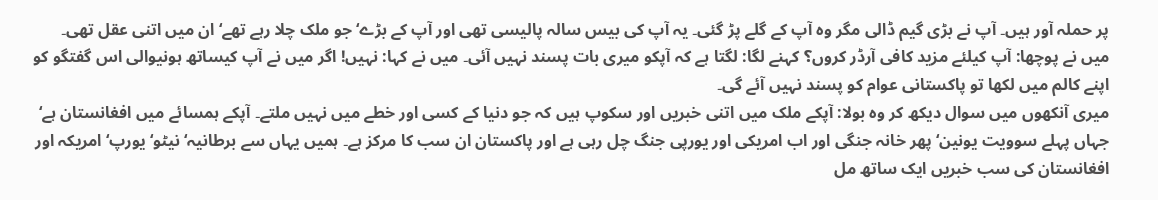پر حملہ آور ہیں۔ آپ نے بڑی گیم ڈالی مگر وہ آپ کے گلے پڑ گئی۔ یہ آپ کی بیس سالہ پالیسی تھی اور آپ کے بڑے‘ جو ملک چلا رہے تھے‘ ان میں اتنی عقل تھی۔
میں نے پوچھا: آپ کیلئے مزید کافی آرڈر کروں؟ کہنے لگا: لگتا ہے کہ آپکو میری بات پسند نہیں آئی۔ میں نے کہا: نہیں! اگر میں نے آپ کیساتھ ہونیوالی اس گفتگو کو اپنے کالم میں لکھا تو پاکستانی عوام کو پسند نہیں آئے گی۔
میری آنکھوں میں سوال دیکھ کر وہ بولا: آپکے ملک میں اتنی خبریں اور سکوپ ہیں کہ جو دنیا کے کسی اور خطے میں نہیں ملتے۔ آپکے ہمسائے میں افغانستان ہے‘ جہاں پہلے سوویت یونین‘ پھر خانہ جنگی اور اب امریکی اور یورپی جنگ چل رہی ہے اور پاکستان ان سب کا مرکز ہے۔ ہمیں یہاں سے برطانیہ‘ نیٹو‘ یورپ‘ امریکہ اور افغانستان کی سب خبریں ایک ساتھ مل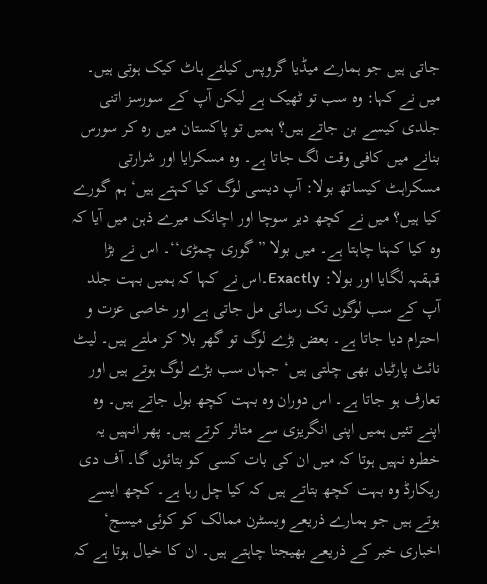جاتی ہیں جو ہمارے میڈیا گروپس کیلئے ہاٹ کیک ہوتی ہیں۔ میں نے کہا: وہ سب تو ٹھیک ہے لیکن آپ کے سورسز اتنی جلدی کیسے بن جاتے ہیں؟ ہمیں تو پاکستان میں رہ کر سورس بنانے میں کافی وقت لگ جاتا ہے۔ وہ مسکرایا اور شرارتی مسکراہٹ کیساتھ بولا: آپ دیسی لوگ کیا کہتے ہیں‘ ہم گورے کیا ہیں؟ میں نے کچھ دیر سوچا اور اچانک میرے ذہن میں آیا کہ وہ کیا کہنا چاہتا ہے۔ میں بولا ”گوری چمڑی‘‘۔ اس نے بڑا قہقہہ لگایا اور بولا: Exactly۔اس نے کہا کہ ہمیں بہت جلد آپ کے سب لوگوں تک رسائی مل جاتی ہے اور خاصی عزت و احترام دیا جاتا ہے۔ بعض بڑے لوگ تو گھر بلا کر ملتے ہیں۔ لیٹ نائٹ پارٹیاں بھی چلتی ہیں‘ جہاں سب بڑے لوگ ہوتے ہیں اور تعارف ہو جاتا ہے۔ اس دوران وہ بہت کچھ بول جاتے ہیں۔ وہ اپنے تئیں ہمیں اپنی انگریزی سے متاثر کرتے ہیں۔ پھر انہیں یہ خطرہ نہیں ہوتا کہ میں ان کی بات کسی کو بتائوں گا۔ آف دی ریکارڈ وہ بہت کچھ بتاتے ہیں کہ کیا چل رہا ہے۔ کچھ ایسے ہوتے ہیں جو ہمارے ذریعے ویسٹرن ممالک کو کوئی میسج‘ اخباری خبر کے ذریعے بھیجنا چاہتے ہیں۔ ان کا خیال ہوتا ہے کہ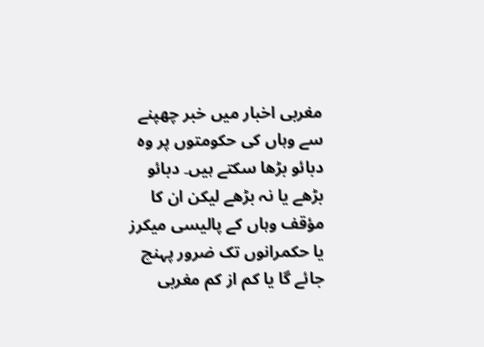مغربی اخبار میں خبر چھپنے سے وہاں کی حکومتوں پر وہ دبائو بڑھا سکتے ہیں۔ دبائو بڑھے یا نہ بڑھے لیکن ان کا مؤقف وہاں کے پالیسی میکرز یا حکمرانوں تک ضرور پہنچ جائے گا یا کم از کم مغربی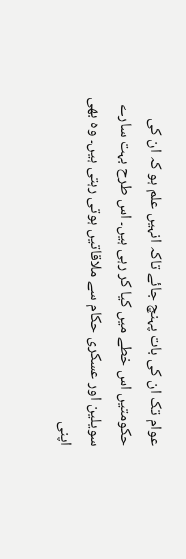عوام تک ان کی بات پہنچ جائے تاکہ انہیں علم ہو کہ ان کی حکومتیں اس خطے میں کیا کر رہی ہیں۔ اس طرح بہت سارے سویلین اور عسکری حکام سے ملاقاتیں ہوتی رہتی ہیں۔ وہ بھی اپنی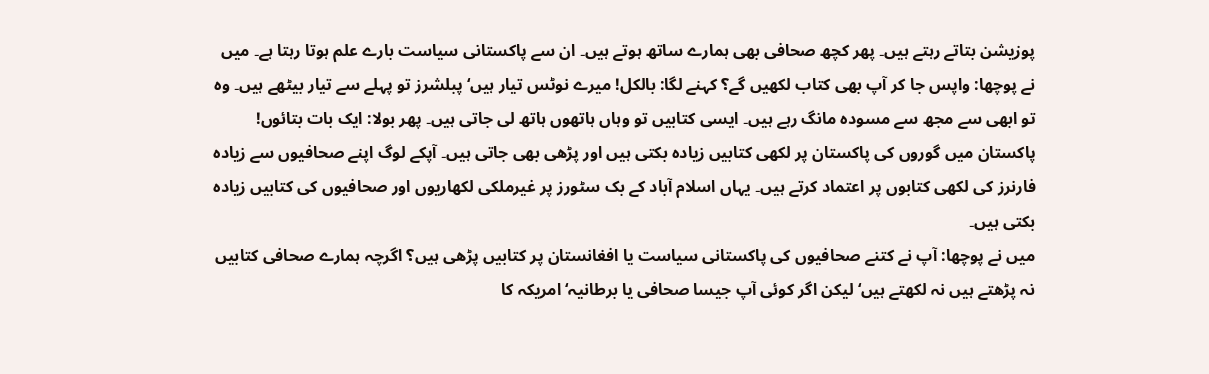پوزیشن بتاتے رہتے ہیں۔ پھر کچھ صحافی بھی ہمارے ساتھ ہوتے ہیں۔ ان سے پاکستانی سیاست بارے علم ہوتا رہتا ہے۔ میں نے پوچھا: واپس جا کر آپ بھی کتاب لکھیں گے؟ کہنے لگا: بالکل! میرے نوٹس تیار ہیں‘ پبلشرز تو پہلے سے تیار بیٹھے ہیں۔ وہ تو ابھی سے مجھ سے مسودہ مانگ رہے ہیں۔ ایسی کتابیں تو وہاں ہاتھوں ہاتھ لی جاتی ہیں۔ پھر بولا: ایک بات بتائوں! پاکستان میں گوروں کی پاکستان پر لکھی کتابیں زیادہ بکتی ہیں اور پڑھی بھی جاتی ہیں۔ آپکے لوگ اپنے صحافیوں سے زیادہ فارنرز کی لکھی کتابوں پر اعتماد کرتے ہیں۔ یہاں اسلام آباد کے بک سٹورز پر غیرملکی لکھاریوں اور صحافیوں کی کتابیں زیادہ بکتی ہیں۔
میں نے پوچھا: آپ نے کتنے صحافیوں کی پاکستانی سیاست یا افغانستان پر کتابیں پڑھی ہیں؟ اگرچہ ہمارے صحافی کتابیں نہ پڑھتے ہیں نہ لکھتے ہیں‘ لیکن اگر کوئی آپ جیسا صحافی یا برطانیہ‘ امریکہ کا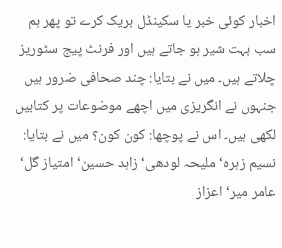اخبار کوئی خبر یا سکینڈل بریک کرے تو پھر ہم سب بہت شیر ہو جاتے ہیں اور فرنٹ پیج سٹوریز چلاتے ہیں۔ میں نے بتایا: چند صحافی ضرور ہیں جنہوں نے انگریزی میں اچھے موضوعات پر کتابیں لکھی ہیں۔ اس نے پوچھا: کون کون؟ میں نے بتایا: نسیم زہرہ‘ ملیحہ لودھی‘ زاہد حسین‘ امتیاز گل‘ عامر میر‘ اعزاز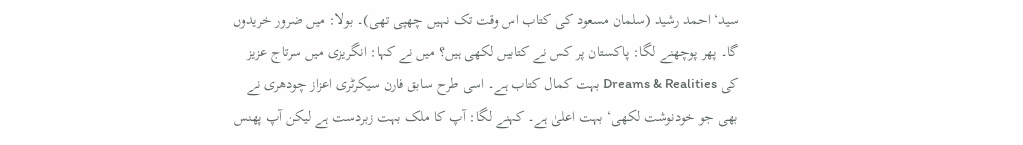سید‘ احمد رشید (سلمان مسعود کی کتاب اس وقت تک نہیں چھپی تھی)۔ بولا: میں ضرور خریدوں گا۔ پھر پوچھنے لگا: پاکستان پر کس نے کتابیں لکھی ہیں؟ میں نے کہا: انگریزی میں سرتاج عزیز کی Dreams & Realities بہت کمال کتاب ہے۔ اسی طرح سابق فارن سیکرٹری اعزاز چودھری نے بھی جو خودنوشت لکھی‘ بہت اعلیٰ ہے۔ کہنے لگا: آپ کا ملک بہت زبردست ہے لیکن آپ پھنس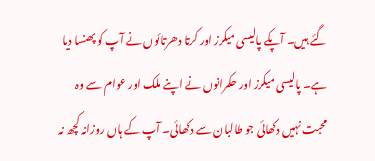گئے ہیں۔ آپکے پالیسی میکرز اور کرتا دھرتائوں نے آپ کو پھنسا دیا ہے۔ پالیسی میکرز اور حکمرانوں نے اپنے ملک اور عوام سے وہ محبت نہیں دکھائی جو طالبان سے دکھائی۔ آپ کے ہاں روزانہ کچھ نہ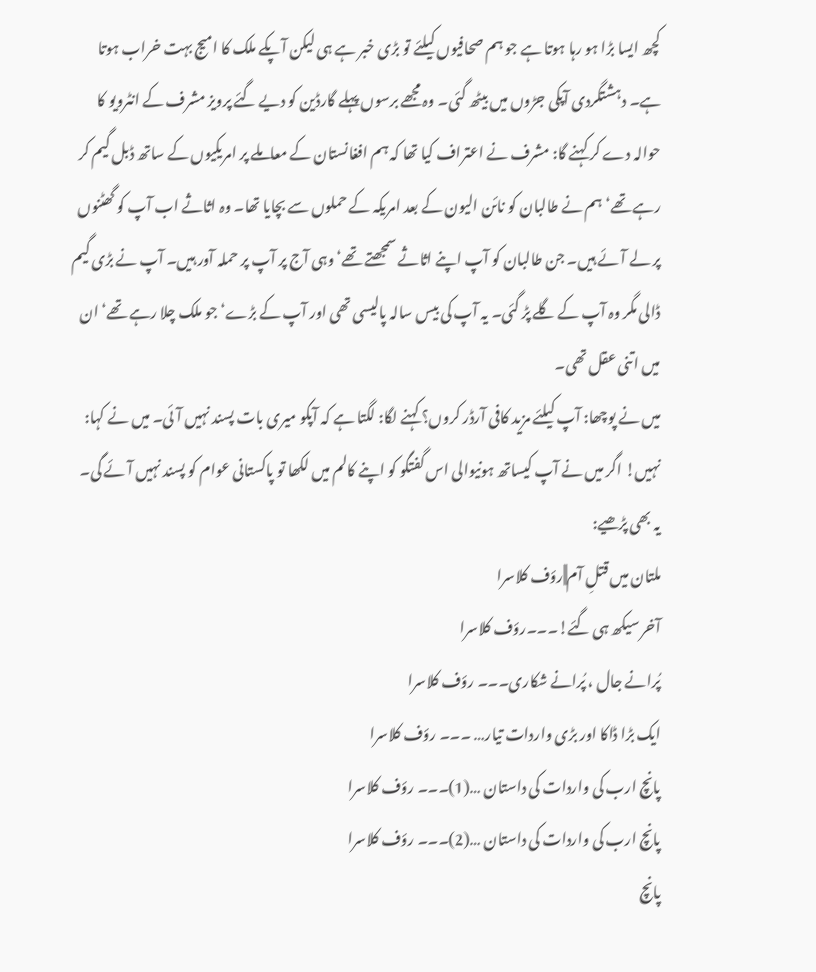کچھ ایسا بڑا ہو رہا ہوتا ہے جو ہم صحافیوں کیلئے تو بڑی خبر ہے ہی لیکن آپکے ملک کا امیج بہت خراب ہوتا ہے۔ دہشتگردی آپکی جڑوں میں بیٹھ گئی۔ وہ مجھے برسوں پہلے گارڈین کو دیے گئے پرویز مشرف کے انٹرویو کا حوالہ دے کر کہنے گا: مشرف نے اعتراف کیا تھا کہ ہم افغانستان کے معاملے پر امریکیوں کے ساتھ ڈبل گیم کر رہے تھے‘ ہم نے طالبان کو نائن الیون کے بعد امریکہ کے حملوں سے بچایا تھا۔ وہ اثاثے اب آپ کو گھٹنوں پر لے آئے ہیں۔ جن طالبان کو آپ اپنے اثاثے سمجھتے تھے‘ وہی آج پر آپ پر حملہ آور ہیں۔ آپ نے بڑی گیم ڈالی مگر وہ آپ کے گلے پڑ گئی۔ یہ آپ کی بیس سالہ پالیسی تھی اور آپ کے بڑے‘ جو ملک چلا رہے تھے‘ ان میں اتنی عقل تھی۔
میں نے پوچھا: آپ کیلئے مزید کافی آرڈر کروں؟ کہنے لگا: لگتا ہے کہ آپکو میری بات پسند نہیں آئی۔ میں نے کہا: نہیں! اگر میں نے آپ کیساتھ ہونیوالی اس گفتگو کو اپنے کالم میں لکھا تو پاکستانی عوام کو پسند نہیں آئے گی۔
یہ بھی پڑھیے:
ملتان میں قتلِ آم||رؤف کلاسرا
آخر سیکھ ہی گئے!۔۔۔رؤف کلاسرا
پُرانے جال ، پُرانے شکاری۔۔۔ رؤف کلاسرا
ایک بڑا ڈاکا اور بڑی واردات تیار… ۔۔۔ رؤف کلاسرا
پانچ ارب کی واردات کی داستان …(1)۔۔۔ رؤف کلاسرا
پانچ ارب کی واردات کی داستان …(2)۔۔۔ رؤف کلاسرا
پانچ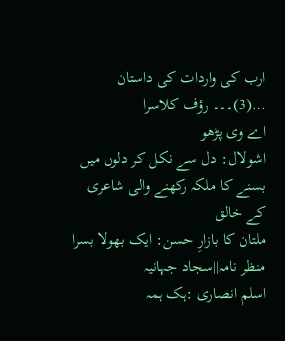ارب کی واردات کی داستان …(3)۔۔۔ رؤف کلاسرا
اے وی پڑھو
اشولال: دل سے نکل کر دلوں میں بسنے کا ملکہ رکھنے والی شاعری کے خالق
ملتان کا بازارِ حسن: ایک بھولا بسرا منظر نامہ||سجاد جہانیہ
اسلم انصاری :ہک ہمہ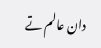دان عالم تے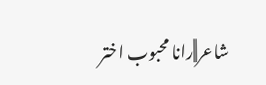شاعر||رانا محبوب اختر